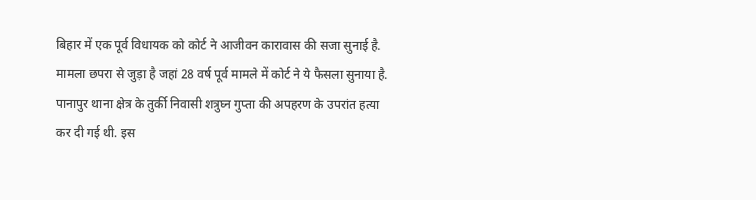बिहार में एक पूर्व विधायक को कोर्ट ने आजीवन कारावास की सजा सुनाई है. मामला छपरा से जुड़ा है जहां 28 वर्ष पूर्व मामले में कोर्ट ने ये फैसला सुनाया है. पानापुर थाना क्षेत्र के तुर्की निवासी शत्रुघ्न गुप्ता की अपहरण के उपरांत हत्या कर दी गई थी. इस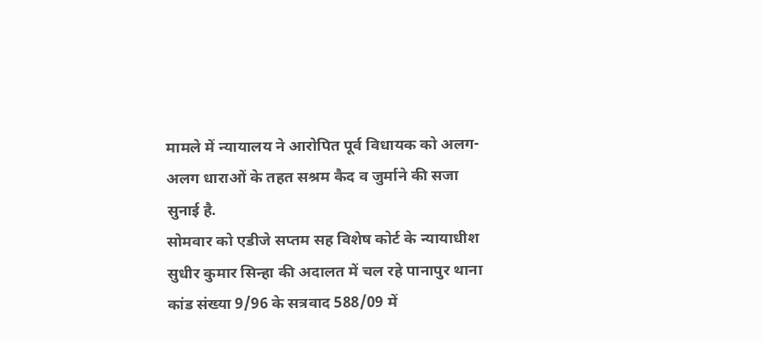मामले में न्यायालय ने आरोपित पूर्व विधायक को अलग-अलग धाराओं के तहत सश्रम कैद व जुर्माने की सजा सुनाई है.
सोमवार को एडीजे सप्तम सह विशेष कोर्ट के न्यायाधीश सुधीर कुमार सिन्हा की अदालत में चल रहे पानापुर थाना कांड संख्या 9/96 के सत्रवाद 588/09 में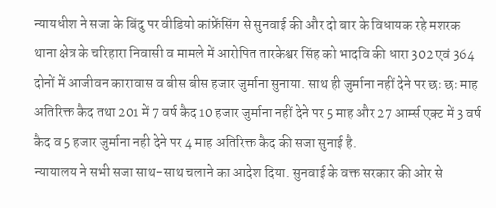न्यायधीश ने सजा के बिंदु पर वीडियो कांफ्रेंसिंग से सुनवाई की और दो बार के विधायक रहे मशरक थाना क्षेत्र के चरिहारा निवासी व मामले में आरोपित तारकेश्वर सिंह को भादवि की धारा 302 एवं 364 दोनों में आजीवन कारावास व बीस बीस हजार जुर्माना सुनाया. साथ ही जुर्माना नहीं देने पर छः छः माह अतिरिक्त कैद तथा 201 में 7 वर्ष कैद 10 हजार जुर्माना नहीं देने पर 5 माह और 27 आर्म्स एक्ट में 3 वर्ष कैद व 5 हजार जुर्माना नही देने पर 4 माह अतिरिक्त कैद की सजा सुनाई है.
न्यायालय ने सभी सजा साथ-साथ चलाने का आदेश दिया. सुनवाई के वक्त सरकार की ओर से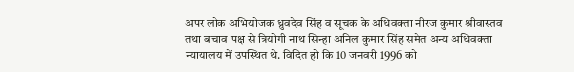अपर लोक अभियोजक ध्रुवदेव सिंह व सूचक के अधिवक्ता नीरज कुमार श्रीवास्तव तथा बचाव पक्ष से त्रियोगी नाथ सिन्हा अनिल कुमार सिंह समेत अन्य अधिवक्ता न्यायालय में उपस्थित थे. विदित हो कि 10 जनवरी 1996 को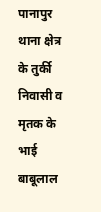पानापुर थाना क्षेत्र के तुर्की निवासी व मृतक के भाई बाबूलाल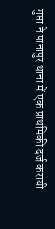गुप्ता ने पानापुर थाना में एक प्राथमिकी दर्ज करायी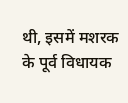थी, इसमें मशरक के पूर्व विधायक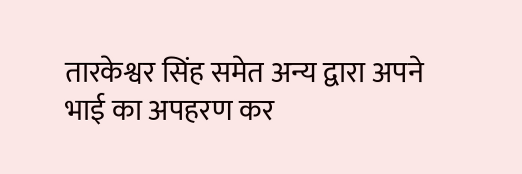तारकेश्वर सिंह समेत अन्य द्वारा अपने भाई का अपहरण कर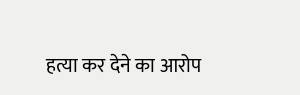हत्या कर देने का आरोप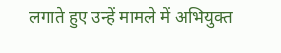लगाते हुए उन्हें मामले में अभियुक्त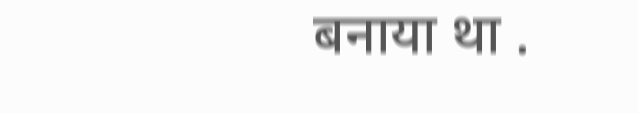बनाया था .